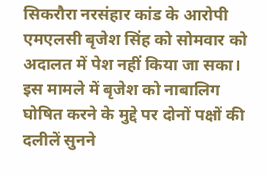सिकरौरा नरसंहार कांड के आरोपी एमएलसी बृजेश सिंह को सोमवार को अदालत में पेश नहीं किया जा सका। इस मामले में बृजेश को नाबालिग घोषित करने के मुद्दे पर दोनों पक्षों की दलीलें सुनने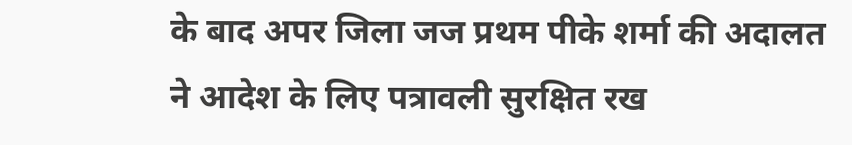के बाद अपर जिला जज प्रथम पीके शर्मा की अदालत ने आदेश के लिए पत्रावली सुरक्षित रख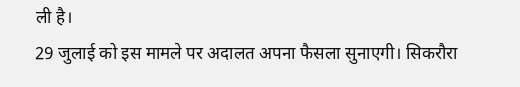ली है।
29 जुलाई को इस मामले पर अदालत अपना फैसला सुनाएगी। सिकरौरा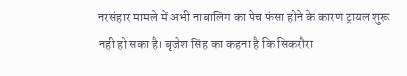नरसंहार मामले में अभी नाबालिग का पेच फंसा होने के कारण ट्रायल शुरू नही हो सका है। बृजेश सिंह का कहना है कि सिकरौरा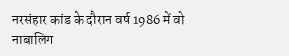नरसंहार कांड के दौरान वर्ष 1986 में वो नाबालिग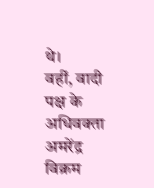थे।
वहीं, वादी पक्ष के अधिवक्ता अमरेंद्र विक्रम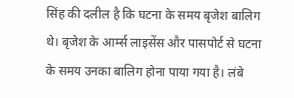सिंह की दलील है कि घटना के समय बृजेश बालिग थे। बृजेश के आर्म्स लाइसेंस और पासपोर्ट से घटना के समय उनका बालिग होना पाया गया है। लंबे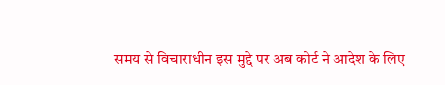समय से विचाराधीन इस मुद्दे पर अब कोर्ट ने आदेश के लिए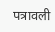पत्रावली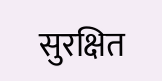सुरक्षित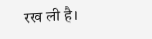रख ली है।